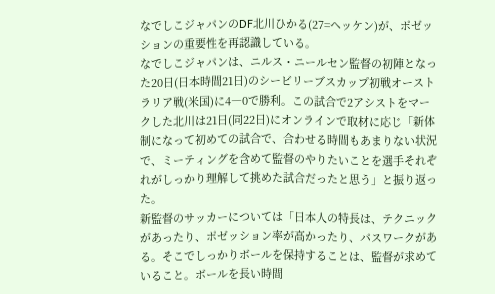なでしこジャパンのDF北川ひかる(27=ヘッケン)が、ポゼッションの重要性を再認識している。
なでしこジャパンは、ニルス・ニールセン監督の初陣となった20日(日本時間21日)のシービリーブスカップ初戦オーストラリア戦(米国)に4―0で勝利。この試合で2アシストをマークした北川は21日(同22日)にオンラインで取材に応じ「新体制になって初めての試合で、合わせる時間もあまりない状況で、ミーティングを含めて監督のやりたいことを選手それぞれがしっかり理解して挑めた試合だったと思う」と振り返った。
新監督のサッカーについては「日本人の特長は、テクニックがあったり、ポゼッション率が高かったり、パスワークがある。そこでしっかりボールを保持することは、監督が求めていること。ボールを長い時間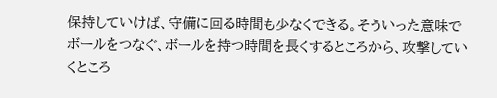保持していけば、守備に回る時間も少なくできる。そういった意味でボールをつなぐ、ボールを持つ時間を長くするところから、攻撃していくところ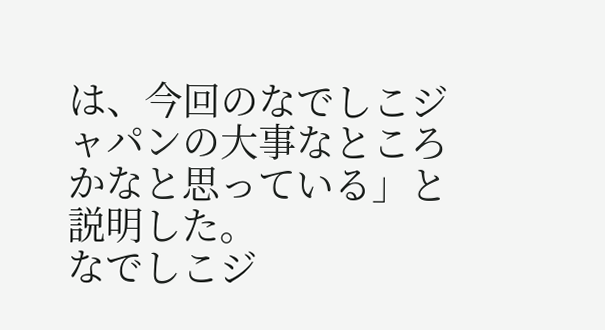は、今回のなでしこジャパンの大事なところかなと思っている」と説明した。
なでしこジ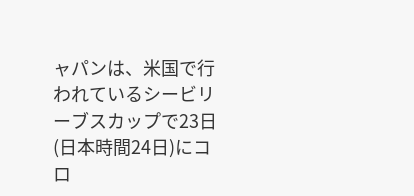ャパンは、米国で行われているシービリーブスカップで23日(日本時間24日)にコロ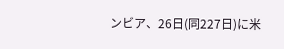ンビア、26日(同227日)に米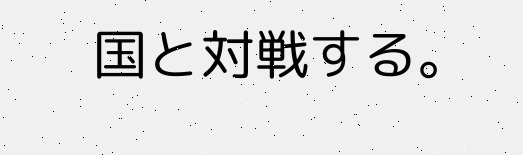国と対戦する。